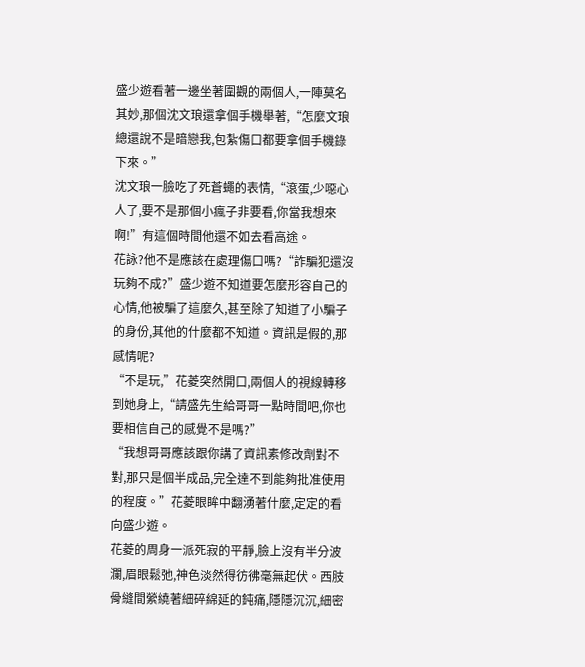盛少遊看著一邊坐著圍觀的兩個人,一陣莫名其妙,那個沈文琅還拿個手機舉著,“怎麼文琅總還說不是暗戀我,包紮傷口都要拿個手機錄下來。”
沈文琅一臉吃了死蒼蠅的表情,“滾蛋,少噁心人了,要不是那個小瘋子非要看,你當我想來啊!”有這個時間他還不如去看高途。
花詠?他不是應該在處理傷口嗎?“詐騙犯還沒玩夠不成?”盛少遊不知道要怎麼形容自己的心情,他被騙了這麼久,甚至除了知道了小騙子的身份,其他的什麼都不知道。資訊是假的,那感情呢?
“不是玩,”花菱突然開口,兩個人的視線轉移到她身上,“請盛先生給哥哥一點時間吧,你也要相信自己的感覺不是嗎?”
“我想哥哥應該跟你講了資訊素修改劑對不對,那只是個半成品,完全達不到能夠批准使用的程度。”花菱眼眸中翻湧著什麼,定定的看向盛少遊。
花菱的周身一派死寂的平靜,臉上沒有半分波瀾,眉眼鬆弛,神色淡然得彷彿毫無起伏。西肢骨縫間縈繞著細碎綿延的鈍痛,隱隱沉沉,細密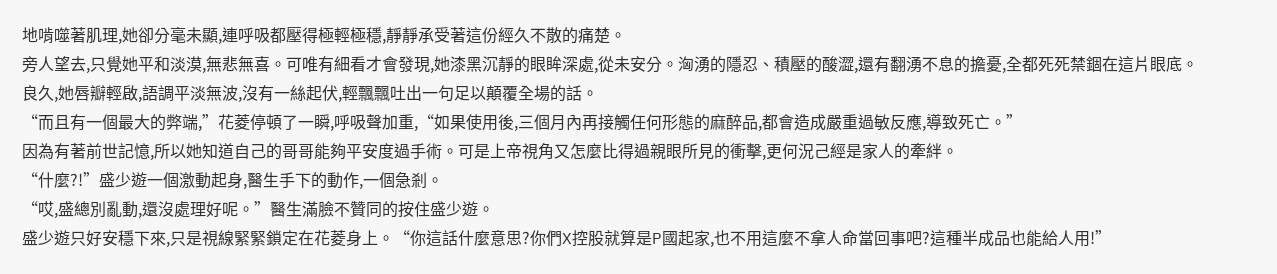地啃噬著肌理,她卻分毫未顯,連呼吸都壓得極輕極穩,靜靜承受著這份經久不散的痛楚。
旁人望去,只覺她平和淡漠,無悲無喜。可唯有細看才會發現,她漆黑沉靜的眼眸深處,從未安分。洶湧的隱忍、積壓的酸澀,還有翻湧不息的擔憂,全都死死禁錮在這片眼底。
良久,她唇瓣輕啟,語調平淡無波,沒有一絲起伏,輕飄飄吐出一句足以顛覆全場的話。
“而且有一個最大的弊端,”花菱停頓了一瞬,呼吸聲加重,“如果使用後,三個月內再接觸任何形態的麻醉品,都會造成嚴重過敏反應,導致死亡。”
因為有著前世記憶,所以她知道自己的哥哥能夠平安度過手術。可是上帝視角又怎麼比得過親眼所見的衝擊,更何況己經是家人的牽絆。
“什麼?!”盛少遊一個激動起身,醫生手下的動作,一個急剎。
“哎,盛總別亂動,還沒處理好呢。”醫生滿臉不贊同的按住盛少遊。
盛少遊只好安穩下來,只是視線緊緊鎖定在花菱身上。“你這話什麼意思?你們X控股就算是P國起家,也不用這麼不拿人命當回事吧?這種半成品也能給人用!”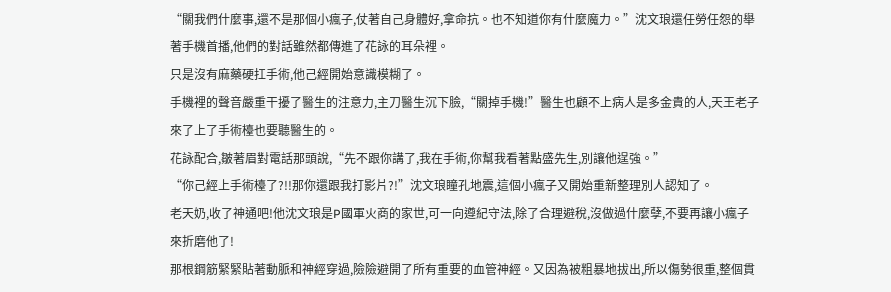“關我們什麼事,還不是那個小瘋子,仗著自己身體好,拿命抗。也不知道你有什麼魔力。”沈文琅還任勞任怨的舉著手機首播,他們的對話雖然都傳進了花詠的耳朵裡。
只是沒有麻藥硬扛手術,他己經開始意識模糊了。
手機裡的聲音嚴重干擾了醫生的注意力,主刀醫生沉下臉,“關掉手機!”醫生也顧不上病人是多金貴的人,天王老子來了上了手術檯也要聽醫生的。
花詠配合,皺著眉對電話那頭說,“先不跟你講了,我在手術,你幫我看著點盛先生,別讓他逞強。”
“你己經上手術檯了?!!那你還跟我打影片?!”沈文琅瞳孔地震,這個小瘋子又開始重新整理別人認知了。
老天奶,收了神通吧!他沈文琅是P國軍火商的家世,可一向遵紀守法,除了合理避稅,沒做過什麼孽,不要再讓小瘋子來折磨他了!
那根鋼筋緊緊貼著動脈和神經穿過,險險避開了所有重要的血管神經。又因為被粗暴地拔出,所以傷勢很重,整個貫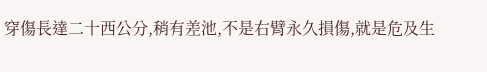穿傷長達二十西公分,稍有差池,不是右臂永久損傷,就是危及生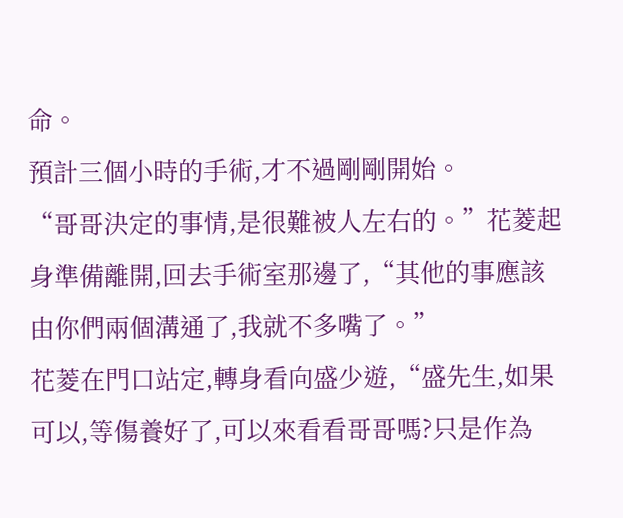命。
預計三個小時的手術,才不過剛剛開始。
“哥哥決定的事情,是很難被人左右的。”花菱起身準備離開,回去手術室那邊了,“其他的事應該由你們兩個溝通了,我就不多嘴了。”
花菱在門口站定,轉身看向盛少遊,“盛先生,如果可以,等傷養好了,可以來看看哥哥嗎?只是作為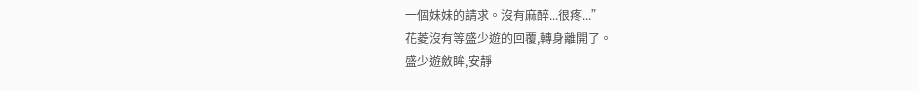一個妹妹的請求。沒有麻醉...很疼...”
花菱沒有等盛少遊的回覆,轉身離開了。
盛少遊斂眸,安靜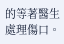的等著醫生處理傷口。